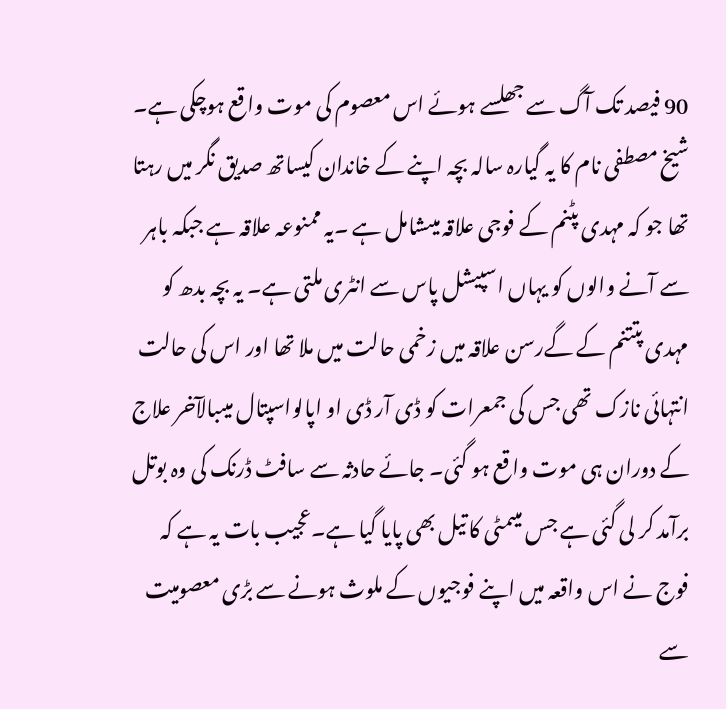90 فیصد تک آگ سے جھلسے ہوئے اس معصوم کی موت واقع ہوچکی ہے۔ شیخ مصطفی نام کا یہ گیارہ سالہ بچہ اپنے کے خاندان کیساتھ صدیق نگر میں رہتا تھا جو کہ مہدی پٹنم کے فوجی علاقہ میںشامل ہے ۔یہ ممنوعہ علاقہ ہے جبکہ باہر سے آنے والوں کو یہاں اسپیشل پاس سے انٹری ملتی ہے۔ یہ بچہ بدھ کو مہدی پتتنم کے گےرسن علاقہ میں زخمی حالت میں ملا تھا اور اس کی حالت انتہائی نازک تھی جس کی جمعرات کو ڈی آر ڈی او اپالواسپتال میںبالآخر علاج کے دوران ہی موت واقع ہو گئی۔ جائے حادثہ سے سافٹ ڈرنک کی وہ بوتل برآمد کر لی گئی ہے جس میںمٹی کا تیل بھی پایا گیا ہے۔عجیب بات یہ ہے کہ فوج نے اس واقعہ میں اپنے فوجیوں کے ملوث ہونے سے بڑی معصومیت سے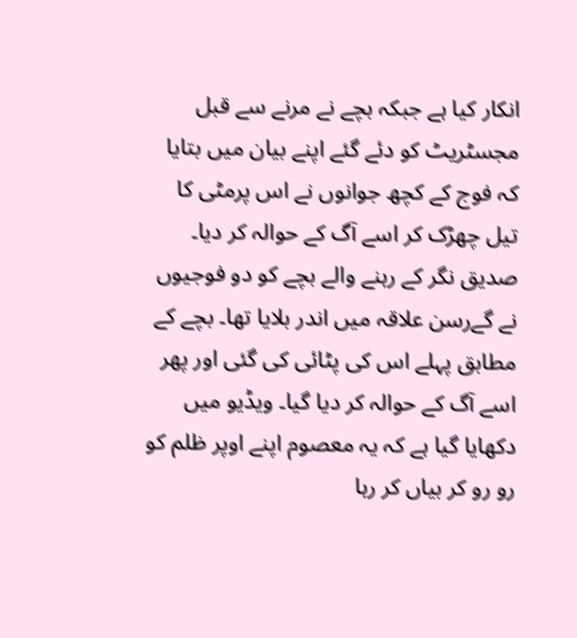انکار کیا ہے جبکہ بچے نے مرنے سے قبل مجسٹریٹ کو دئے گئے اپنے بیان میں بتایا کہ فوج کے کچھ جوانوں نے اس پرمٹی کا تیل چھڑک کر اسے آگ کے حوالہ کر دیا۔ صدیق نگر کے رہنے والے بچے کو دو فوجیوں نے گےرسن علاقہ میں اندر بلایا تھا۔ بچے کے مطابق پہلے اس کی پٹائی کی گئی اور پھر اسے آگ کے حوالہ کر دیا گیا۔ ویڈیو میں دکھایا گیا ہے کہ یہ معصوم اپنے اوپر ظلم کو رو رو کر بیاں کر رہا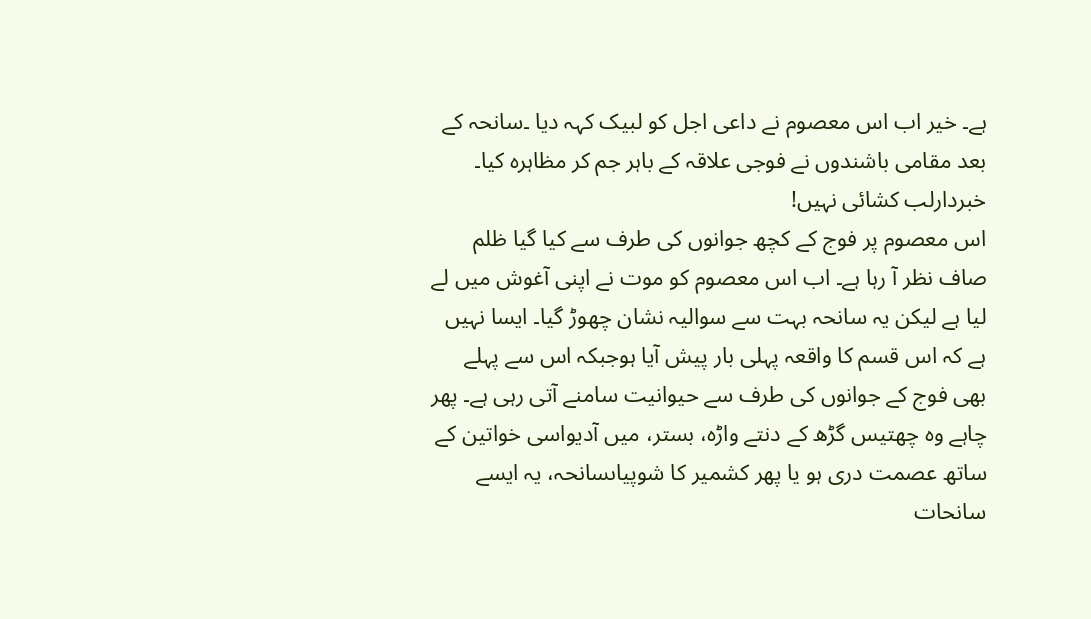ہے۔ خیر اب اس معصوم نے داعی اجل کو لبیک کہہ دیا ۔سانحہ کے بعد مقامی باشندوں نے فوجی علاقہ کے باہر جم کر مظاہرہ کیا۔
خبردارلب کشائی نہیں!
اس معصوم پر فوج کے کچھ جوانوں کی طرف سے کیا گیا ظلم صاف نظر آ رہا ہے۔ اب اس معصوم کو موت نے اپنی آغوش میں لے لیا ہے لیکن یہ سانحہ بہت سے سوالیہ نشان چھوڑ گیا۔ ایسا نہیں ہے کہ اس قسم کا واقعہ پہلی بار پیش آیا ہوجبکہ اس سے پہلے بھی فوج کے جوانوں کی طرف سے حیوانیت سامنے آتی رہی ہے۔ پھر چاہے وہ چھتیس گڑھ کے دنتے واڑہ، بستر، میں آدیواسی خواتین کے ساتھ عصمت دری ہو یا پھر کشمیر کا شوپیاںسانحہ، یہ ایسے سانحات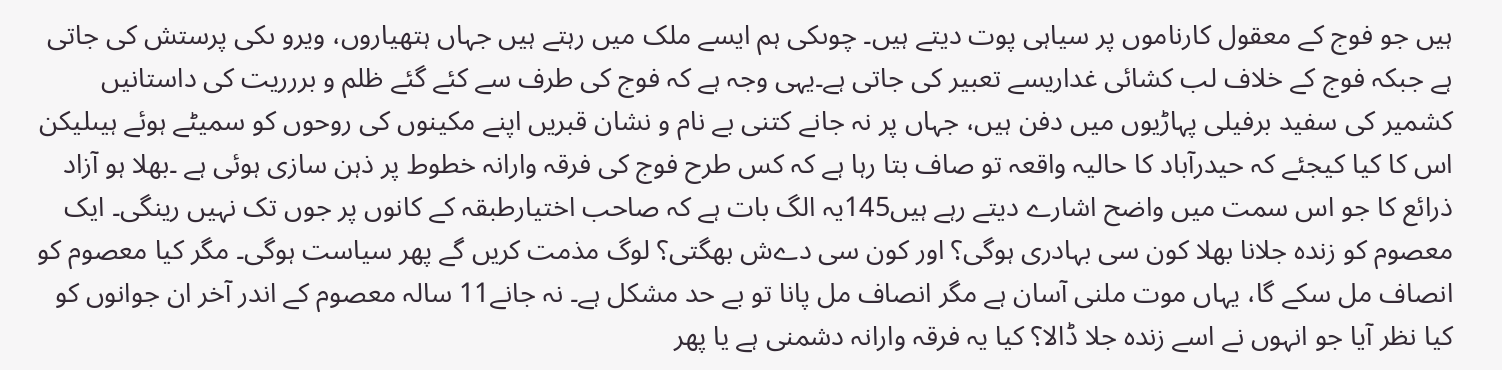ہیں جو فوج کے معقول کارناموں پر سیاہی پوت دیتے ہیں۔ چوںکی ہم ایسے ملک میں رہتے ہیں جہاں ہتھیاروں، ویرو ںکی پرستش کی جاتی ہے جبکہ فوج کے خلاف لب کشائی غداریسے تعبیر کی جاتی ہے۔یہی وجہ ہے کہ فوج کی طرف سے کئے گئے ظلم و بررریت کی داستانیں کشمیر کی سفید برفیلی پہاڑیوں میں دفن ہیں، جہاں پر نہ جانے کتنی بے نام و نشان قبریں اپنے مکینوں کی روحوں کو سمیٹے ہوئے ہیںلیکن اس کا کیا کیجئے کہ حیدرآباد کا حالیہ واقعہ تو صاف بتا رہا ہے کہ کس طرح فوج کی فرقہ وارانہ خطوط پر ذہن سازی ہوئی ہے ۔بھلا ہو آزاد ذرائع کا جو اس سمت میں واضح اشارے دیتے رہے ہیں145یہ الگ بات ہے کہ صاحب اختیارطبقہ کے کانوں پر جوں تک نہیں رینگی۔ ایک معصوم کو زندہ جلانا بھلا کون سی بہادری ہوگی؟ اور کون سی دےش بھگتی؟ لوگ مذمت کریں گے پھر سیاست ہوگی۔ مگر کیا معصوم کو انصاف مل سکے گا، یہاں موت ملنی آسان ہے مگر انصاف مل پانا تو بے حد مشکل ہے۔ نہ جانے11 سالہ معصوم کے اندر آخر ان جوانوں کو کیا نظر آیا جو انہوں نے اسے زندہ جلا ڈالا؟ کیا یہ فرقہ وارانہ دشمنی ہے یا پھر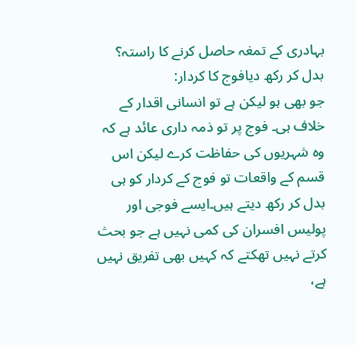بہادری کے تمغہ حاصل کرنے کا راستہ؟
بدل کر رکھ دیافوج کا کردار:
جو بھی ہو لیکن ہے تو انسانی اقدار کے خلاف ہی۔ فوج پر تو ذمہ داری عائد ہے کہ وہ شہریوں کی حفاظت کرے لیکن اس قسم کے واقعات تو فوج کے کردار کو ہی بدل کر رکھ دیتے ہیں۔ایسے فوجی اور پولیس افسران کی کمی نہیں ہے جو بحث کرتے نہیں تھکتے کہ کہیں بھی تفریق نہیں ہے،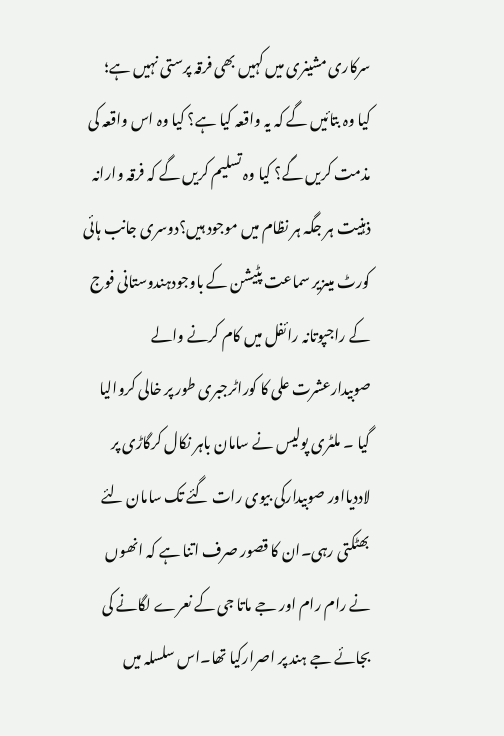سرکاری مشینری میں کہیں بھی فرقہ پرستی نہیں ہے؛ کیا وہ بتائیں گے کہ یہ واقعہ کیا ہے؟ کیا وہ اس واقعہ کی مذمت کریں گے؟ کیا وہ تسلیم کریں گے کہ فرقہ وارانہ ذہنیت ہر جگہ ہر نظام میں موجود ہیں؟دوسری جانب ہائی کورٹ میںزیر سماعت پٹیشن کے باوجودہندوستانی فوج کے راجپوتانہ رائفل میں کام کرنے والے صوبیدارعشرت علی کا کوراٹرجبری طور پر خالی کروالیا گیا ۔ ملٹری پولیس نے سامان باہر نکال کرگاڑی پر لاددیااور صوبیدارکی بیوی رات گئے تک سامان لئے بھٹکتی رہی۔ان کا قصور صرف اتنا ہے کہ انھوں نے رام رام اور جے ماتا جی کے نعرے لگانے کی بجائے جے ہند پر اصرارکیا تھا۔اس سلسلہ میں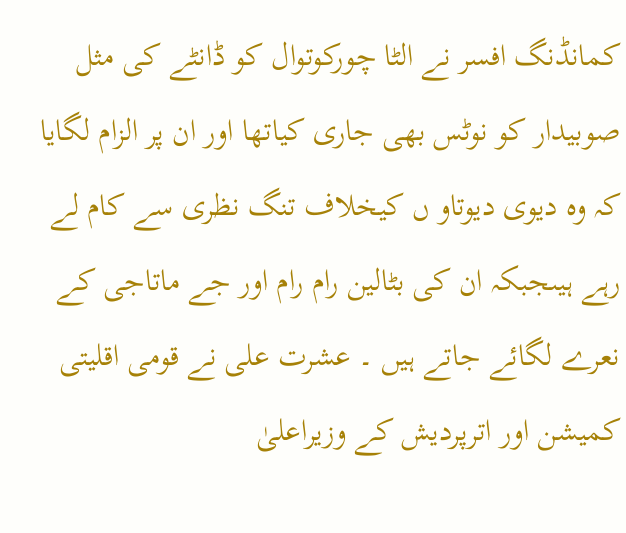کمانڈنگ افسر نے الٹا چورکوتوال کو ڈانٹے کی مثل صوبیدار کو نوٹس بھی جاری کیاتھا اور ان پر الزام لگایا کہ وہ دیوی دیوتاو ں کیخلاف تنگ نظری سے کام لے رہے ہیںجبکہ ان کی بٹالین رام رام اور جے ماتاجی کے نعرے لگائے جاتے ہیں ۔ عشرت علی نے قومی اقلیتی کمیشن اور اترپردیش کے وزیراعلیٰ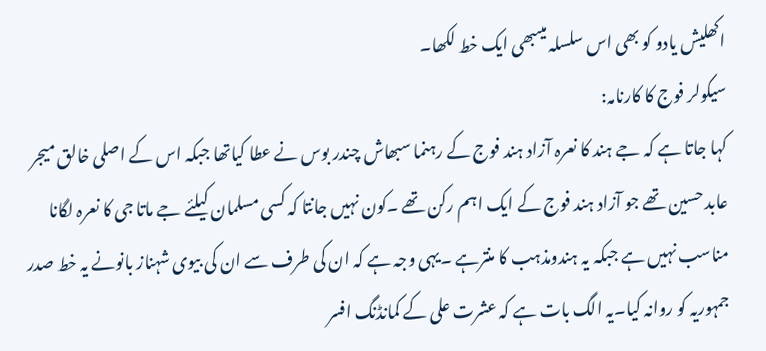اکھلیش یادو کو بھی اس سلسلہ میںبھی ایک خط لکھا۔
سیکولر فوج کا کارنامہ:
کہا جاتا ہے کہ جے ہند کا نعرہ آزاد ہند فوج کے رہنما سبھاش چندر بوس نے عطا کیاتھا جبکہ اس کے اصلی خالق میجر عابد حسین تھے جو آزاد ہند فوج کے ایک اہم رکن تھے ۔کون نہیں جانتا کہ کسی مسلمان کیلئے جے ماتا جی کا نعرہ لگانا مناسب نہیں ہے جبکہ یہ ہندومذہب کا منترہے ۔یہی وجہ ہے کہ ان کی طرف سے ان کی بیوی شہناز بانونے یہ خط صدر جمہوریہ کو روانہ کیا۔یہ الگ بات ہے کہ عشرت علی کے کمانڈنگ افسر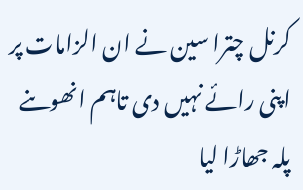کرنل چترا سین نے ان الزامات پر اپنی رائے نہیں دی تاہم انھوںنے پلہ جھاڑا لیا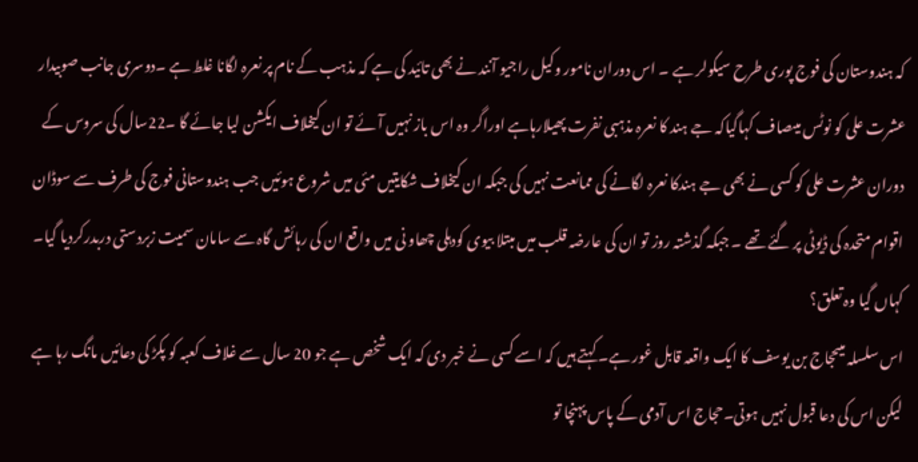کہ ہندوستان کی فوج پوری طرح سیکولر ہے ۔ اس دوران نامور وکیل راجیو آنند نے بھی تائید کی ہے کہ مذہب کے نام پر نعرہ لگانا غلط ہے ۔دوسری جانب صوبیدار عشرت علی کو نوٹس میںصاف کہاگیاکہ جے ہند کا نعرہ مذہبی نفرت پھیلارہاہے اوراگر وہ اس باز نہیں آئے تو ان کیخلاف ایکشن لیا جائے گا ۔22سال کی سروس کے دوران عشرت علی کو کسی نے بھی جے ہندکا نعرہ لگانے کی ممانعت نہیں کی جبکہ ان کیخلاف شکایتیں مئی میں شروع ہوئیں جب ہندوستانی فوج کی طرف سے سوڈان اقوام متحدہ کی ڈیوٹی پر گئے تھے ۔ جبکہ گذشتہ روز تو ان کی عارضہ قلب میں مبتلا بیوی کودہلی چھاو نی میں واقع ان کی رہائش گاہ سے سامان سمیت زبردستی دربدرکردیا گیا۔
کہاں گیا وہ تعلق؟
اس سلسلہ میںحجاج بن یوسف کا ایک واقعہ قابل غور ہے۔ کہتے ہیں کہ اسے کسی نے خبر دی کہ ایک شخص ہے جو 20 سال سے غلاف کعبہ کو پکڑ کی دعائیں مانگ رہا ہے لیکن اس کی دعا قبول نہیں ہوتی۔حجاج اس آدمی کے پاس پہنچا تو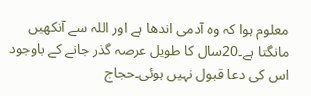معلوم ہوا کہ وہ آدمی اندھا ہے اور اللہ سے آنکھیں مانگتا ہے۔20سال کا طویل عرصہ گذر جانے کے باوجود اس کی دعا قبول نہیں ہوئی۔حجاج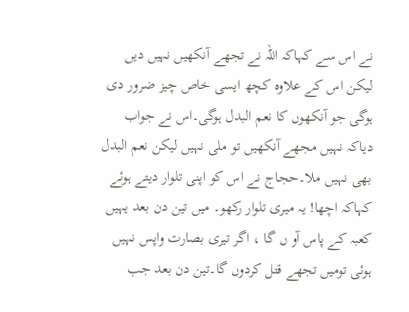نے اس سے کہاکہ اللہ نے تجھے آنکھیں نہیں دیں لیکن اس کے علاوہ کچھ ایسی خاص چیز ضرور دی ہوگی جو آنکھوں کا نعم البدل ہوگی۔اس نے جواب دیاکہ نہیں مجھے آنکھیں تو ملی نہیں لیکن نعم البدل بھی نہیں ملا۔حجاج نے اس کو اپنی تلوار دیتے ہوئے کہاکہ اچھا! یہ میری تلوار رکھو۔ میں تین دن بعد یہیں کعبہ کے پاس آو ں گا ، اگر تیری بصارت واپس نہیں ہوئی تومیں تجھے قتل کردوں گا۔تین دن بعد جب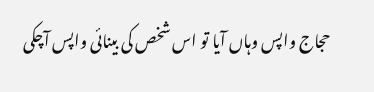حجاج واپس وہاں آیا تو اس شخص کی بینائی واپس آچکی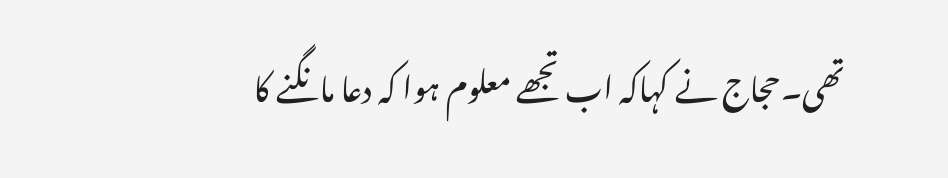تھی۔حجاج نے کہاکہ اب تجھے معلوم ہوا کہ دعا مانگنے کا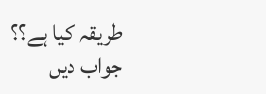طریقہ کیا ہے؟؟
جواب دیں